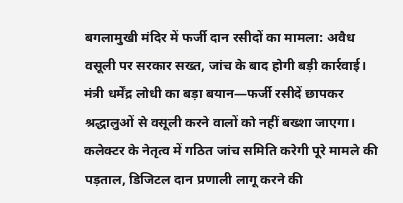बगलामुखी मंदिर में फर्जी दान रसीदों का मामला: अवैध वसूली पर सरकार सख्त, जांच के बाद होगी बड़ी कार्रवाई।
मंत्री धर्मेंद्र लोधी का बड़ा बयान—फर्जी रसीदें छापकर श्रद्धालुओं से वसूली करने वालों को नहीं बख्शा जाएगा। कलेक्टर के नेतृत्व में गठित जांच समिति करेगी पूरे मामले की पड़ताल, डिजिटल दान प्रणाली लागू करने की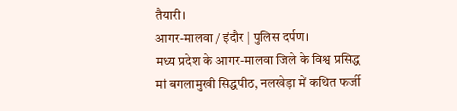तैयारी।
आगर-मालवा / इंदौर | पुलिस दर्पण।
मध्य प्रदेश के आगर-मालवा जिले के विश्व प्रसिद्ध मां बगलामुखी सिद्धपीठ, नलखेड़ा में कथित फर्जी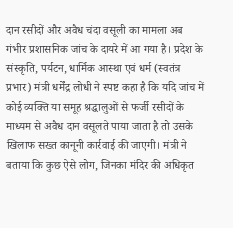दान रसीदों और अवैध चंदा वसूली का मामला अब गंभीर प्रशासनिक जांच के दायरे में आ गया है। प्रदेश के संस्कृति, पर्यटन, धार्मिक आस्था एवं धर्म (स्वतंत्र प्रभार) मंत्री धर्मेंद्र लोधी ने स्पष्ट कहा है कि यदि जांच में कोई व्यक्ति या समूह श्रद्धालुओं से फर्जी रसीदों के माध्यम से अवैध दान वसूलते पाया जाता है तो उसके खिलाफ सख्त कानूनी कार्रवाई की जाएगी। मंत्री ने बताया कि कुछ ऐसे लोग, जिनका मंदिर की अधिकृत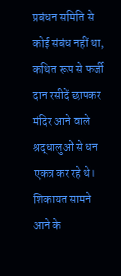प्रबंधन समिति से कोई संबंध नहीं था, कथित रूप से फर्जी दान रसीदें छापकर मंदिर आने वाले श्रद्धालुओं से धन एकत्र कर रहे थे। शिकायत सामने आने के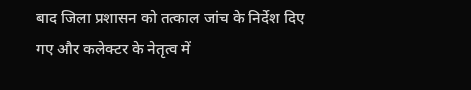बाद जिला प्रशासन को तत्काल जांच के निर्देश दिए गए और कलेक्टर के नेतृत्व में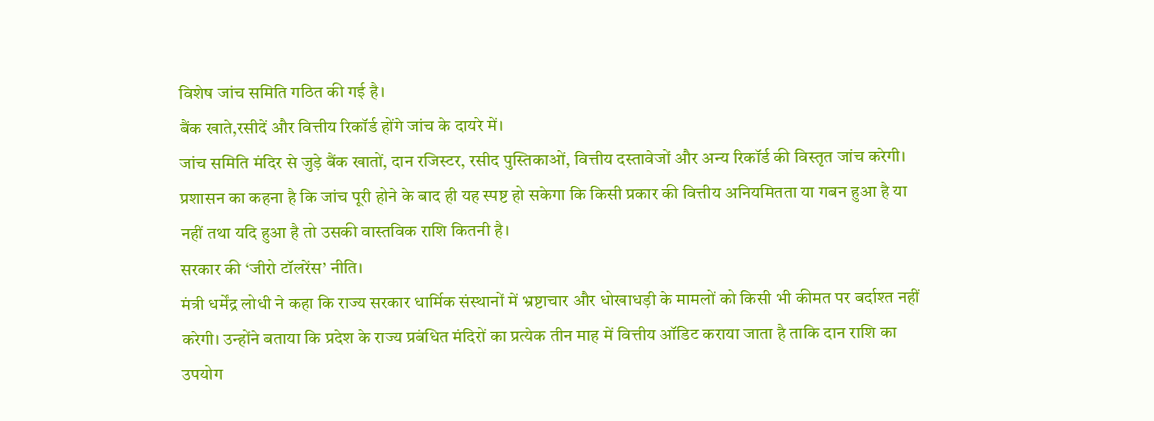विशेष जांच समिति गठित की गई है।
बैंक खाते,रसीदें और वित्तीय रिकॉर्ड होंगे जांच के दायरे में।
जांच समिति मंदिर से जुड़े बैंक खातों, दान रजिस्टर, रसीद पुस्तिकाओं, वित्तीय दस्तावेजों और अन्य रिकॉर्ड की विस्तृत जांच करेगी। प्रशासन का कहना है कि जांच पूरी होने के बाद ही यह स्पष्ट हो सकेगा कि किसी प्रकार की वित्तीय अनियमितता या गबन हुआ है या नहीं तथा यदि हुआ है तो उसकी वास्तविक राशि कितनी है।
सरकार की ‘जीरो टॉलरेंस’ नीति।
मंत्री धर्मेंद्र लोधी ने कहा कि राज्य सरकार धार्मिक संस्थानों में भ्रष्टाचार और धोखाधड़ी के मामलों को किसी भी कीमत पर बर्दाश्त नहीं करेगी। उन्होंने बताया कि प्रदेश के राज्य प्रबंधित मंदिरों का प्रत्येक तीन माह में वित्तीय ऑडिट कराया जाता है ताकि दान राशि का उपयोग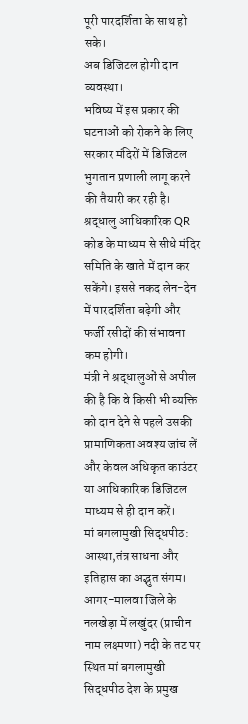पूरी पारदर्शिता के साथ हो सके।
अब डिजिटल होगी दान व्यवस्था।
भविष्य में इस प्रकार की घटनाओं को रोकने के लिए सरकार मंदिरों में डिजिटल भुगतान प्रणाली लागू करने की तैयारी कर रही है। श्रद्धालु आधिकारिक QR कोड के माध्यम से सीधे मंदिर समिति के खाते में दान कर सकेंगे। इससे नकद लेन-देन में पारदर्शिता बढ़ेगी और फर्जी रसीदों की संभावना कम होगी।
मंत्री ने श्रद्धालुओं से अपील की है कि वे किसी भी व्यक्ति को दान देने से पहले उसकी प्रामाणिकता अवश्य जांच लें और केवल अधिकृत काउंटर या आधिकारिक डिजिटल माध्यम से ही दान करें।
मां बगलामुखी सिद्धपीठ: आस्था,तंत्र साधना और इतिहास का अद्भुत संगम।
आगर-मालवा जिले के नलखेड़ा में लखुंदर (प्राचीन नाम लक्ष्मणा) नदी के तट पर स्थित मां बगलामुखी सिद्धपीठ देश के प्रमुख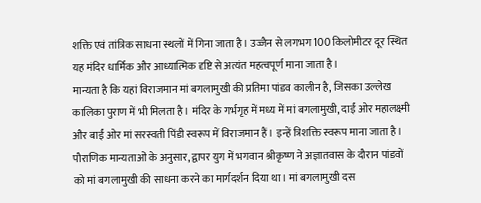शक्ति एवं तांत्रिक साधना स्थलों में गिना जाता है। उज्जैन से लगभग 100 किलोमीटर दूर स्थित यह मंदिर धार्मिक और आध्यात्मिक दृष्टि से अत्यंत महत्वपूर्ण माना जाता है।
मान्यता है कि यहां विराजमान मां बगलामुखी की प्रतिमा पांडव कालीन है, जिसका उल्लेख कालिका पुराण में भी मिलता है। मंदिर के गर्भगृह में मध्य में मां बगलामुखी, दाईं ओर महालक्ष्मी और बाईं ओर मां सरस्वती पिंडी स्वरूप में विराजमान हैं। इन्हें त्रिशक्ति स्वरूप माना जाता है।
पौराणिक मान्यताओं के अनुसार, द्वापर युग में भगवान श्रीकृष्ण ने अज्ञातवास के दौरान पांडवों को मां बगलामुखी की साधना करने का मार्गदर्शन दिया था। मां बगलामुखी दस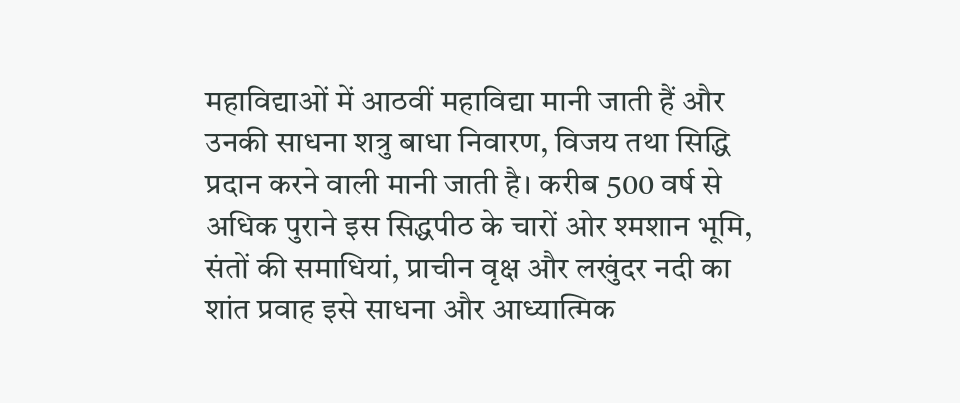महाविद्याओं में आठवीं महाविद्या मानी जाती हैं और उनकी साधना शत्रु बाधा निवारण, विजय तथा सिद्धि प्रदान करने वाली मानी जाती है। करीब 500 वर्ष से अधिक पुराने इस सिद्धपीठ के चारों ओर श्मशान भूमि, संतों की समाधियां, प्राचीन वृक्ष और लखुंदर नदी का शांत प्रवाह इसे साधना और आध्यात्मिक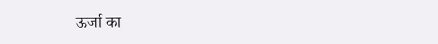ऊर्जा का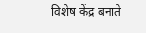विशेष केंद्र बनाते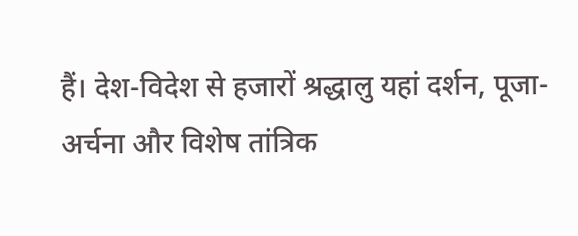हैं। देश-विदेश से हजारों श्रद्धालु यहां दर्शन, पूजा-अर्चना और विशेष तांत्रिक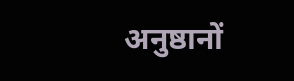अनुष्ठानों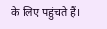के लिए पहुंचते हैं।